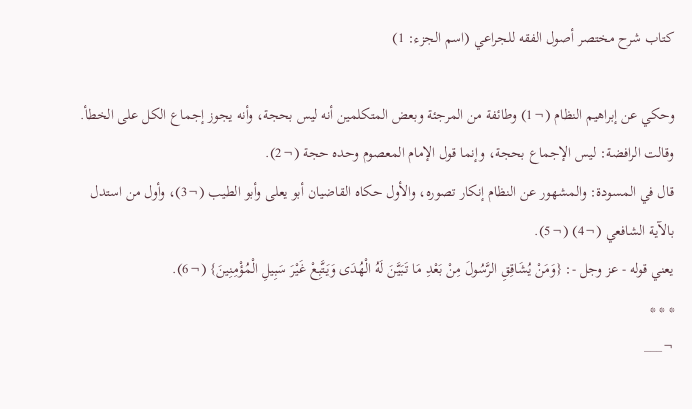كتاب شرح مختصر أصول الفقه للجراعي (اسم الجزء: 1)

وحكي عن إبراهيم النظام (¬1) وطائفة من المرجئة وبعض المتكلمين أنه ليس بحجة، وأنه يجوز إجماع الكل على الخطأ.
وقالت الرافضة: ليس الإجماع بحجة، وإنما قول الإمام المعصوم وحده حجة (¬2).
قال في المسودة: والمشهور عن النظام إنكار تصوره، والأول حكاه القاضيان أبو يعلى وأبو الطيب (¬3)، وأول من استدل بالآية الشافعي (¬4) (¬5).
يعني قوله - عز وجل -: {وَمَنْ يُشَاقِقِ الرَّسُولَ مِنْ بَعْدِ مَا تَبَيَّنَ لَهُ الْهُدَى وَيَتَّبِعْ غَيْرَ سَبِيلِ الْمُؤْمِنِينَ} (¬6).
* * *
¬___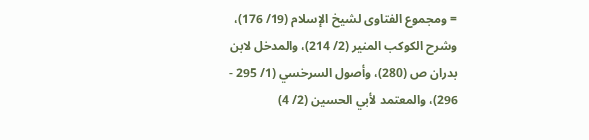= ومجموع الفتاوى لشيخ الإسلام (19/ 176)، وشرح الكوكب المنير (2/ 214)، والمدخل لابن بدران ص (280)، وأصول السرخسي (1/ 295 - 296)، والمعتمد لأبي الحسين (2/ 4)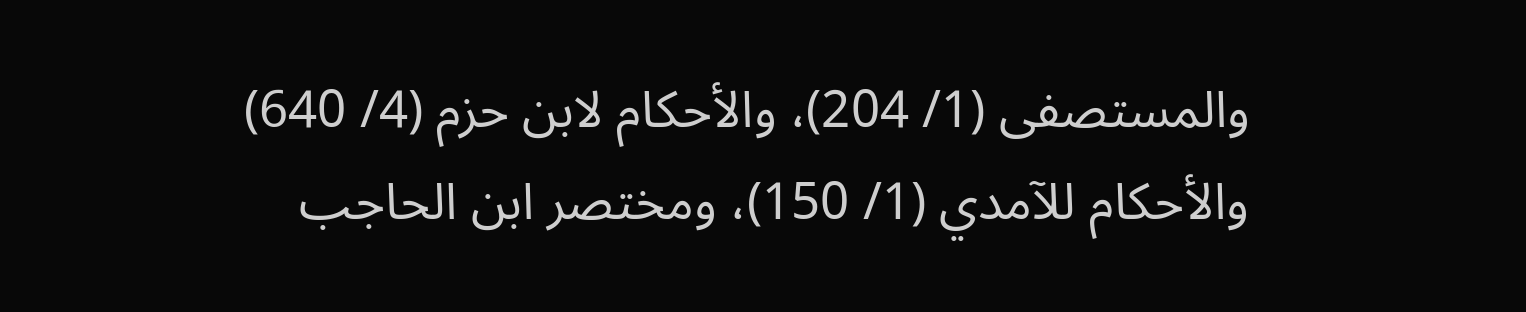والمستصفى (1/ 204)، والأحكام لابن حزم (4/ 640) والأحكام للآمدي (1/ 150)، ومختصر ابن الحاجب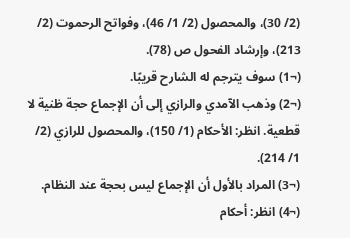(2/ 30)، والمحصول (2/ 1/ 46)، وفواتح الرحموت (2/ 213)، وإرشاد الفحول ص (78).
(¬1) سوف يترجم له الشارح قريبًا.
(¬2) وذهب الآمدي والرازي إلى أن الإجماع حجة ظنية لا قطعية. انظر: الأحكام (1/ 150)، والمحصول للرازي (2/ 1/ 214).
(¬3) المراد بالأول أن الإجماع ليس بحجة عند النظام.
(¬4) انظر: أحكام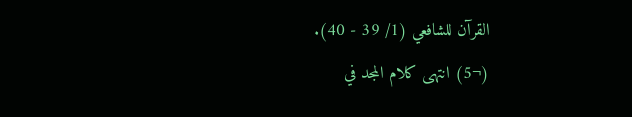القرآن للشافعي (1/ 39 - 40).
(¬5) انتهى كلام المجد في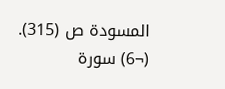المسودة ص (315).
(¬6) سورة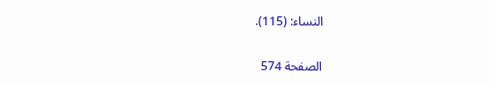النساء: (115).

الصفحة 574